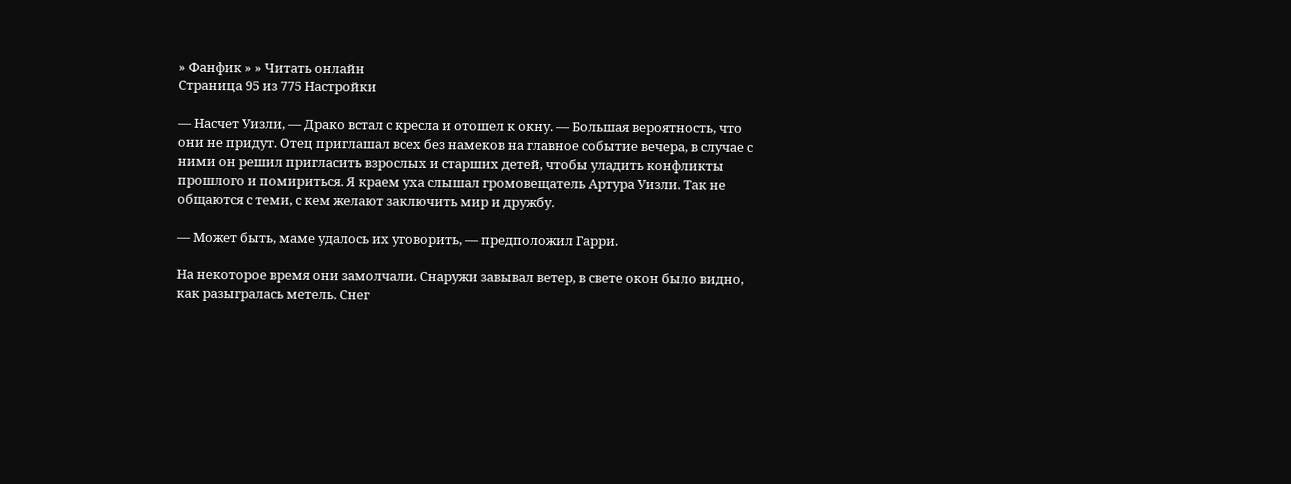» Фанфик » » Читать онлайн
Страница 95 из 775 Настройки

— Насчет Уизли, — Драко встал с кресла и отошел к окну. — Большая вероятность, что они не придут. Отец приглашал всех без намеков на главное событие вечера, в случае с ними он решил пригласить взрослых и старших детей, чтобы уладить конфликты прошлого и помириться. Я краем уха слышал громовещатель Артура Уизли. Так не общаются с теми, с кем желают заключить мир и дружбу.

— Может быть, маме удалось их уговорить, — предположил Гарри.

На некоторое время они замолчали. Снаружи завывал ветер, в свете окон было видно, как разыгралась метель. Снег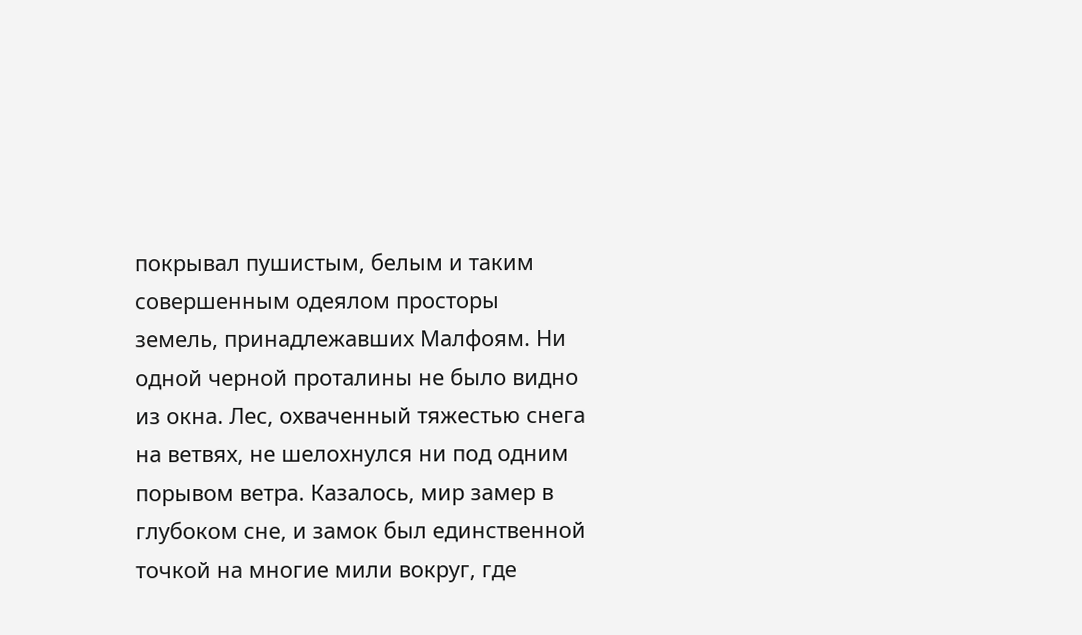покрывал пушистым, белым и таким совершенным одеялом просторы земель, принадлежавших Малфоям. Ни одной черной проталины не было видно из окна. Лес, охваченный тяжестью снега на ветвях, не шелохнулся ни под одним порывом ветра. Казалось, мир замер в глубоком сне, и замок был единственной точкой на многие мили вокруг, где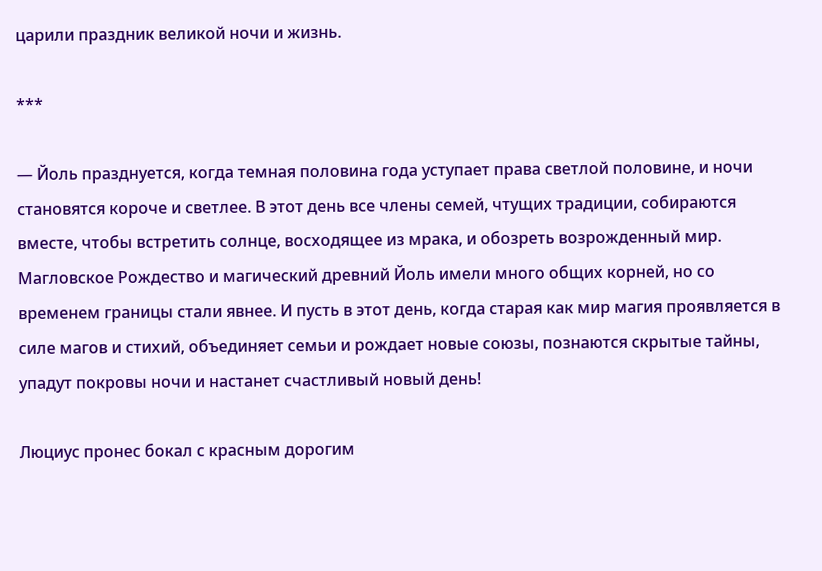царили праздник великой ночи и жизнь.

***

— Йоль празднуется, когда темная половина года уступает права светлой половине, и ночи становятся короче и светлее. В этот день все члены семей, чтущих традиции, собираются вместе, чтобы встретить солнце, восходящее из мрака, и обозреть возрожденный мир. Магловское Рождество и магический древний Йоль имели много общих корней, но со временем границы стали явнее. И пусть в этот день, когда старая как мир магия проявляется в силе магов и стихий, объединяет семьи и рождает новые союзы, познаются скрытые тайны, упадут покровы ночи и настанет счастливый новый день!

Люциус пронес бокал с красным дорогим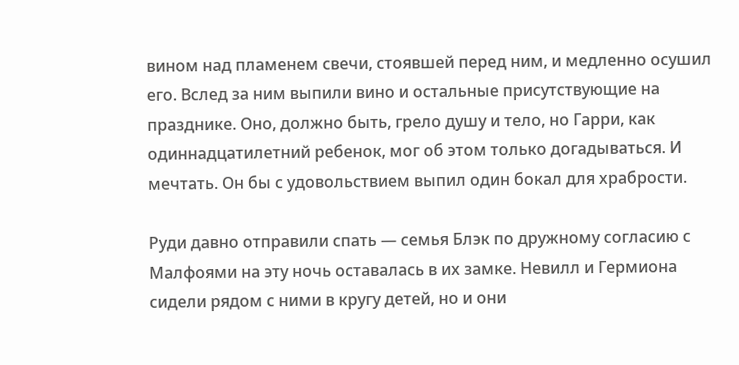вином над пламенем свечи, стоявшей перед ним, и медленно осушил его. Вслед за ним выпили вино и остальные присутствующие на празднике. Оно, должно быть, грело душу и тело, но Гарри, как одиннадцатилетний ребенок, мог об этом только догадываться. И мечтать. Он бы с удовольствием выпил один бокал для храбрости.

Руди давно отправили спать — семья Блэк по дружному согласию с Малфоями на эту ночь оставалась в их замке. Невилл и Гермиона сидели рядом с ними в кругу детей, но и они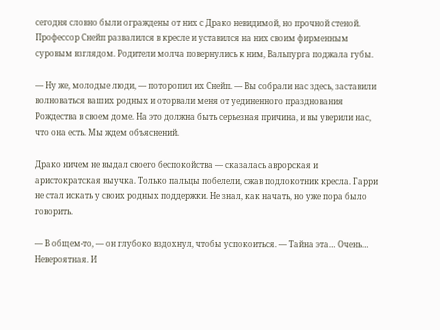сегодня словно были ограждены от них с Драко невидимой, но прочной стеной. Профессор Снейп развалился в кресле и уставился на них своим фирменным суровым взглядом. Родители молча повернулись к ним, Вальпурга поджала губы.

— Ну же, молодые люди, — поторопил их Снейп. — Вы собрали нас здесь, заставили волноваться ваших родных и оторвали меня от уединенного празднования Рождества в своем доме. На это должна быть серьезная причина, и вы уверили нас, что она есть. Мы ждем объяснений.

Драко ничем не выдал своего беспокойства — сказалась аврорская и аристократская выучка. Только пальцы побелели, сжав подлокотник кресла. Гарри не стал искать у своих родных поддержки. Не знал, как начать, но уже пора было говорить.

— В общем-то, — он глубоко вздохнул, чтобы успокоиться. — Тайна эта… Очень… Невероятная. И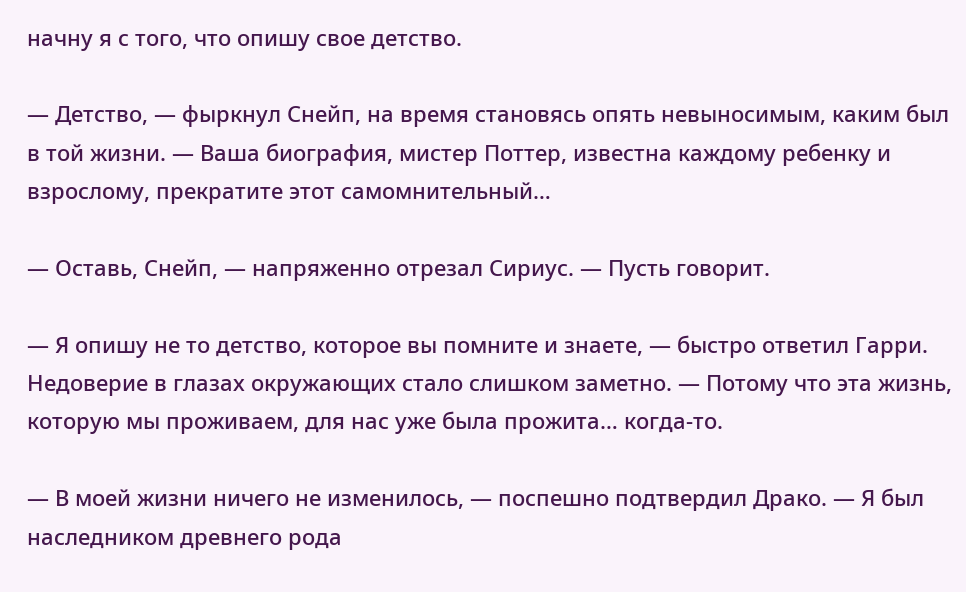начну я с того, что опишу свое детство.

— Детство, — фыркнул Снейп, на время становясь опять невыносимым, каким был в той жизни. — Ваша биография, мистер Поттер, известна каждому ребенку и взрослому, прекратите этот самомнительный…

— Оставь, Снейп, — напряженно отрезал Сириус. — Пусть говорит.

— Я опишу не то детство, которое вы помните и знаете, — быстро ответил Гарри. Недоверие в глазах окружающих стало слишком заметно. — Потому что эта жизнь, которую мы проживаем, для нас уже была прожита… когда-то.

— В моей жизни ничего не изменилось, — поспешно подтвердил Драко. — Я был наследником древнего рода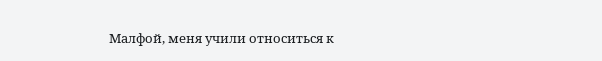Малфой, меня учили относиться к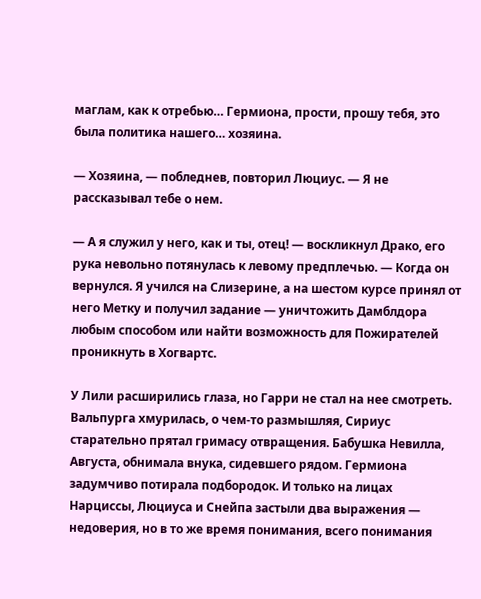маглам, как к отребью… Гермиона, прости, прошу тебя, это была политика нашего… хозяина.

— Хозяина, — побледнев, повторил Люциус. — Я не рассказывал тебе о нем.

— А я служил у него, как и ты, отец! — воскликнул Драко, его рука невольно потянулась к левому предплечью. — Когда он вернулся. Я учился на Слизерине, а на шестом курсе принял от него Метку и получил задание — уничтожить Дамблдора любым способом или найти возможность для Пожирателей проникнуть в Хогвартс.

У Лили расширились глаза, но Гарри не стал на нее смотреть. Вальпурга хмурилась, о чем-то размышляя, Сириус старательно прятал гримасу отвращения. Бабушка Невилла, Августа, обнимала внука, сидевшего рядом. Гермиона задумчиво потирала подбородок. И только на лицах Нарциссы, Люциуса и Снейпа застыли два выражения — недоверия, но в то же время понимания, всего понимания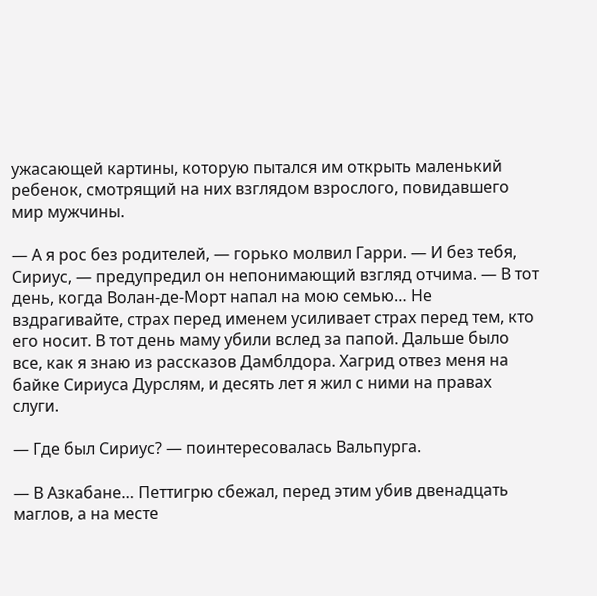ужасающей картины, которую пытался им открыть маленький ребенок, смотрящий на них взглядом взрослого, повидавшего мир мужчины.

— А я рос без родителей, — горько молвил Гарри. — И без тебя, Сириус, — предупредил он непонимающий взгляд отчима. — В тот день, когда Волан-де-Морт напал на мою семью… Не вздрагивайте, страх перед именем усиливает страх перед тем, кто его носит. В тот день маму убили вслед за папой. Дальше было все, как я знаю из рассказов Дамблдора. Хагрид отвез меня на байке Сириуса Дурслям, и десять лет я жил с ними на правах слуги.

— Где был Сириус? — поинтересовалась Вальпурга.

— В Азкабане… Петтигрю сбежал, перед этим убив двенадцать маглов, а на месте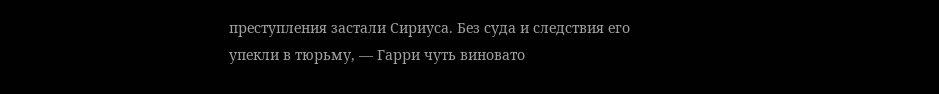преступления застали Сириуса. Без суда и следствия его упекли в тюрьму, — Гарри чуть виновато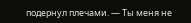подернул плечами. — Ты меня не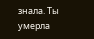знала. Ты умерла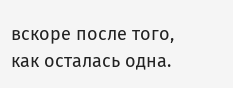вскоре после того, как осталась одна.